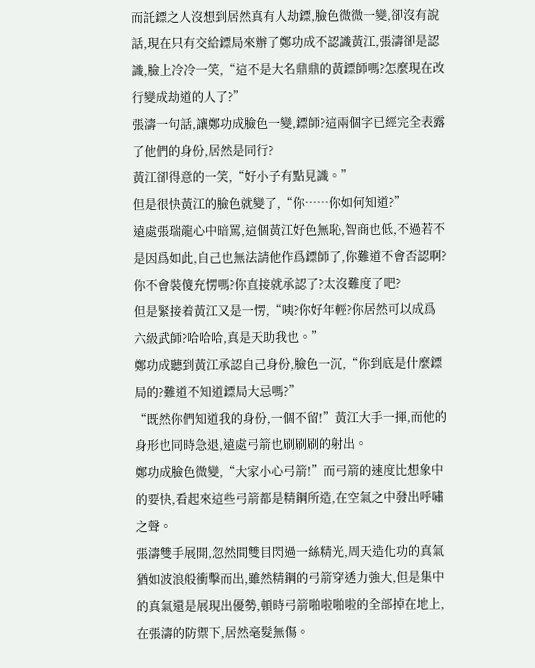而託鏢之人沒想到居然真有人劫鏢,臉色微微一變,卻沒有說話,現在只有交給鏢局來辦了鄭功成不認識黃江,張濤卻是認識,臉上冷冷一笑,“這不是大名鼎鼎的黃鏢師嗎?怎麼現在改行變成劫道的人了?”
張濤一句話,讓鄭功成臉色一變,鏢師?這兩個字已經完全表露了他們的身份,居然是同行?
黃江卻得意的一笑,“好小子有點見識。”
但是很快黃江的臉色就變了,“你……你如何知道?”
遠處張瑞龍心中暗罵,這個黃江好色無恥,智商也低,不過若不是因爲如此,自己也無法請他作爲鏢師了,你難道不會否認啊?你不會裝傻充愣嗎?你直接就承認了?太沒難度了吧?
但是緊接着黃江又是一愣,“咦?你好年輕?你居然可以成爲六級武師?哈哈哈,真是天助我也。”
鄭功成聽到黃江承認自己身份,臉色一沉,“你到底是什麼鏢局的?難道不知道鏢局大忌嗎?”
“既然你們知道我的身份,一個不留!”黃江大手一揮,而他的身形也同時急退,遠處弓箭也刷刷刷的射出。
鄭功成臉色微變,“大家小心弓箭!”而弓箭的速度比想象中的要快,看起來這些弓箭都是精鋼所造,在空氣之中發出呼嘯之聲。
張濤雙手展開,忽然間雙目閃過一絲精光,周天造化功的真氣猶如波浪般衝擊而出,雖然精鋼的弓箭穿透力強大,但是集中的真氣還是展現出優勢,頓時弓箭啪啦啪啦的全部掉在地上,在張濤的防禦下,居然毫髮無傷。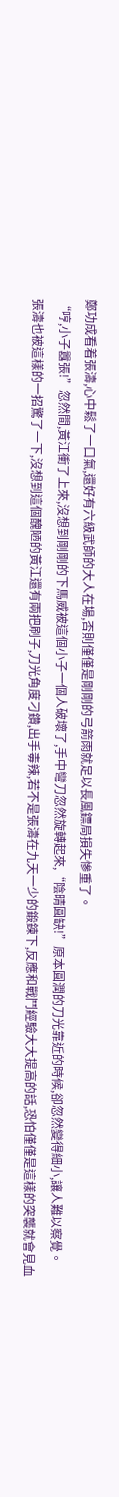鄭功成看着張濤,心中鬆了一口氣,還好有六級武師的大人在場,否則僅僅是剛剛的弓箭雨就足以長風鏢局損失慘重了。
“哼,小子囂張!”忽然間,黃江衝了上來,沒想到剛剛的下馬威被這個小子一個人破壞了,手中彎刀忽然旋轉起來,“陰晴圓缺!”原本圓潤的刀光靠近的時候,卻忽然變得細小,讓人難以察覺。
張濤也被這樣的一招驚了一下,沒想到這個醜陋的黃江還有兩把刷子,刀光角度刁鑽,出手毒辣,若不是張濤在九天一少的鍛鍊下,反應和戰鬥經驗大大提高的話,恐怕僅僅是這樣的突襲就會見血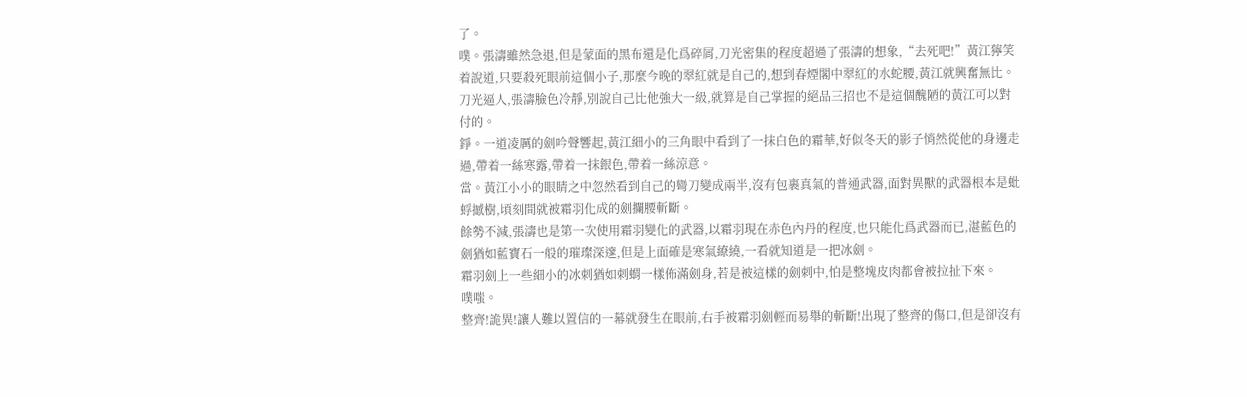了。
噗。張濤雖然急退,但是蒙面的黑布還是化爲碎屑,刀光密集的程度超過了張濤的想象,“去死吧!”黃江獰笑着說道,只要殺死眼前這個小子,那麼今晚的翠紅就是自己的,想到春煙閣中翠紅的水蛇腰,黃江就興奮無比。
刀光逼人,張濤臉色冷靜,別說自己比他強大一級,就算是自己掌握的絕品三招也不是這個醜陋的黃江可以對付的。
錚。一道凌厲的劍吟聲響起,黃江細小的三角眼中看到了一抹白色的霜華,好似冬天的影子悄然從他的身邊走過,帶着一絲寒露,帶着一抹銀色,帶着一絲涼意。
當。黃江小小的眼睛之中忽然看到自己的彎刀變成兩半,沒有包裹真氣的普通武器,面對異獸的武器根本是蚍蜉撼樹,頃刻間就被霜羽化成的劍攔腰斬斷。
餘勢不減,張濤也是第一次使用霜羽變化的武器,以霜羽現在赤色內丹的程度,也只能化爲武器而已,湛藍色的劍猶如藍寶石一般的璀璨深邃,但是上面確是寒氣繚繞,一看就知道是一把冰劍。
霜羽劍上一些細小的冰刺猶如刺蝟一樣佈滿劍身,若是被這樣的劍刺中,怕是整塊皮肉都會被拉扯下來。
噗嗤。
整齊!詭異!讓人難以置信的一幕就發生在眼前,右手被霜羽劍輕而易舉的斬斷!出現了整齊的傷口,但是卻沒有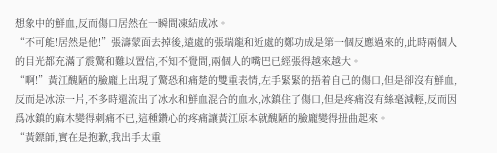想象中的鮮血,反而傷口居然在一瞬間凍結成冰。
“不可能!居然是他!”張濤蒙面去掉後,遠處的張瑞龍和近處的鄭功成是第一個反應過來的,此時兩個人的目光都充滿了震驚和難以置信,不知不覺間,兩個人的嘴巴已經張得越來越大。
“啊!”黃江醜陋的臉龐上出現了驚恐和痛楚的雙重表情,左手緊緊的捂着自己的傷口,但是卻沒有鮮血,反而是冰涼一片,不多時還流出了冰水和鮮血混合的血水,冰鎮住了傷口,但是疼痛沒有絲毫減輕,反而因爲冰鎮的麻木變得刺痛不已,這種鑽心的疼痛讓黃江原本就醜陋的臉龐變得扭曲起來。
“黃鏢師,實在是抱歉,我出手太重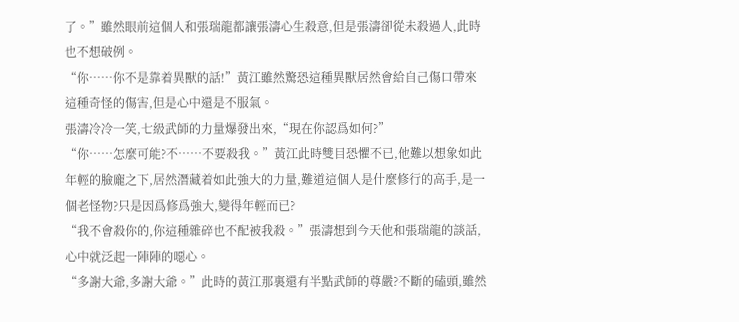了。”雖然眼前這個人和張瑞龍都讓張濤心生殺意,但是張濤卻從未殺過人,此時也不想破例。
“你……你不是靠着異獸的話!”黃江雖然驚恐這種異獸居然會給自己傷口帶來這種奇怪的傷害,但是心中還是不服氣。
張濤冷冷一笑,七級武師的力量爆發出來,“現在你認爲如何?”
“你……怎麼可能?不……不要殺我。”黃江此時雙目恐懼不已,他難以想象如此年輕的臉龐之下,居然潛藏着如此強大的力量,難道這個人是什麼修行的高手,是一個老怪物?只是因爲修爲強大,變得年輕而已?
“我不會殺你的,你這種雜碎也不配被我殺。”張濤想到今天他和張瑞龍的談話,心中就泛起一陣陣的噁心。
“多謝大爺,多謝大爺。”此時的黃江那裏還有半點武師的尊嚴?不斷的磕頭,雖然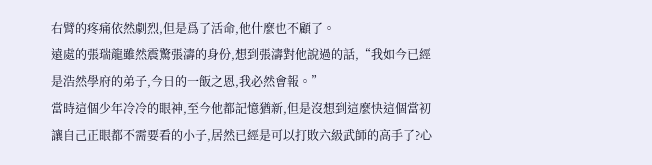右臂的疼痛依然劇烈,但是爲了活命,他什麼也不顧了。
遠處的張瑞龍雖然震驚張濤的身份,想到張濤對他說過的話,“我如今已經是浩然學府的弟子,今日的一飯之恩,我必然會報。”
當時這個少年冷冷的眼神,至今他都記憶猶新,但是沒想到這麼快這個當初讓自己正眼都不需要看的小子,居然已經是可以打敗六級武師的高手了?心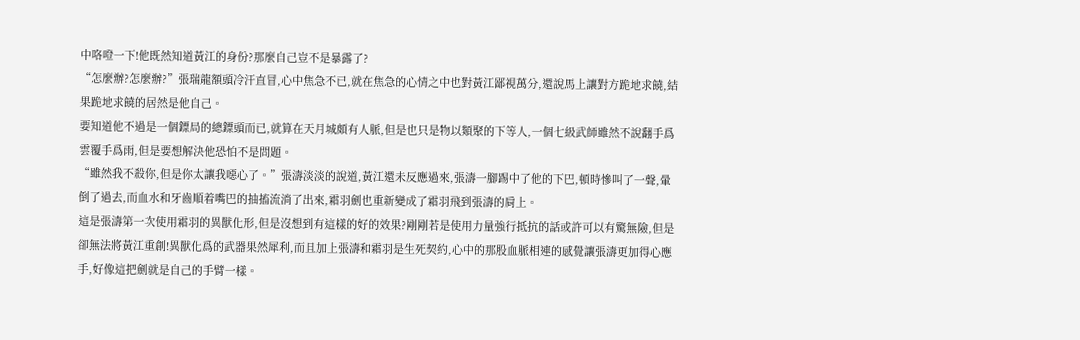中咯噔一下!他既然知道黃江的身份?那麼自己豈不是暴露了?
“怎麼辦?怎麼辦?”張瑞龍額頭冷汗直冒,心中焦急不已,就在焦急的心情之中也對黃江鄙視萬分,還說馬上讓對方跪地求饒,結果跪地求饒的居然是他自己。
要知道他不過是一個鏢局的總鏢頭而已,就算在天月城頗有人脈,但是也只是物以類聚的下等人,一個七級武師雖然不說翻手爲雲覆手爲雨,但是要想解決他恐怕不是問題。
“雖然我不殺你,但是你太讓我噁心了。”張濤淡淡的說道,黃江還未反應過來,張濤一腳踢中了他的下巴,頓時慘叫了一聲,暈倒了過去,而血水和牙齒順着嘴巴的抽搐流淌了出來,霜羽劍也重新變成了霜羽飛到張濤的肩上。
這是張濤第一次使用霜羽的異獸化形,但是沒想到有這樣的好的效果?剛剛若是使用力量強行抵抗的話或許可以有驚無險,但是卻無法將黃江重創!異獸化爲的武器果然犀利,而且加上張濤和霜羽是生死契約,心中的那股血脈相連的感覺讓張濤更加得心應手,好像這把劍就是自己的手臂一樣。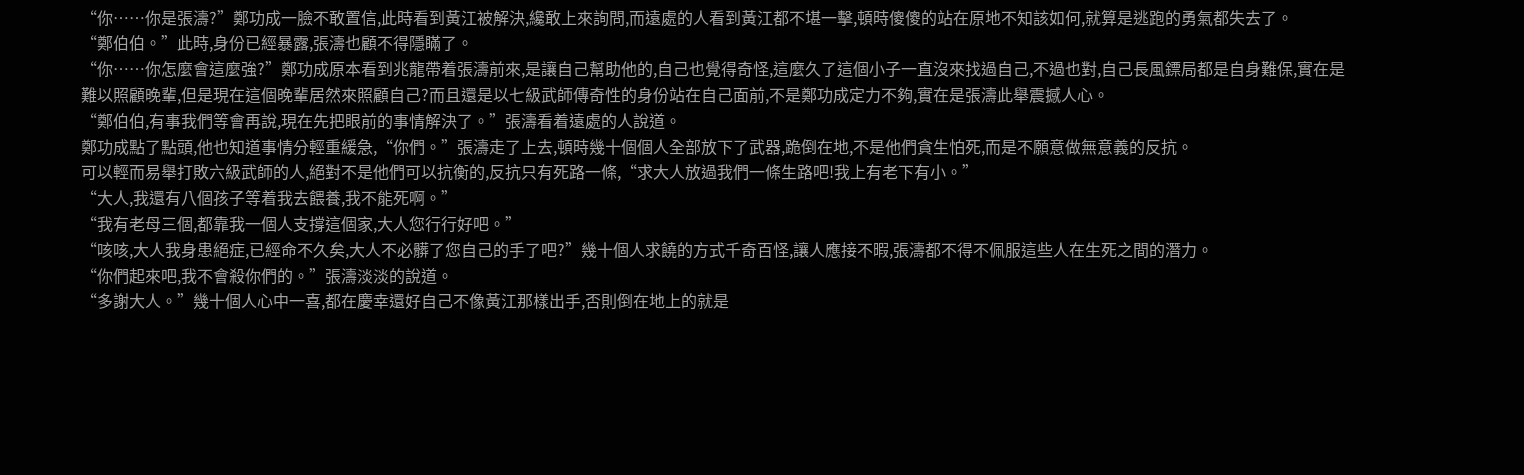“你……你是張濤?”鄭功成一臉不敢置信,此時看到黃江被解決,纔敢上來詢問,而遠處的人看到黃江都不堪一擊,頓時傻傻的站在原地不知該如何,就算是逃跑的勇氣都失去了。
“鄭伯伯。”此時,身份已經暴露,張濤也顧不得隱瞞了。
“你……你怎麼會這麼強?”鄭功成原本看到兆龍帶着張濤前來,是讓自己幫助他的,自己也覺得奇怪,這麼久了這個小子一直沒來找過自己,不過也對,自己長風鏢局都是自身難保,實在是難以照顧晚輩,但是現在這個晚輩居然來照顧自己?而且還是以七級武師傳奇性的身份站在自己面前,不是鄭功成定力不夠,實在是張濤此舉震撼人心。
“鄭伯伯,有事我們等會再說,現在先把眼前的事情解決了。”張濤看着遠處的人說道。
鄭功成點了點頭,他也知道事情分輕重緩急,“你們。”張濤走了上去,頓時幾十個個人全部放下了武器,跪倒在地,不是他們貪生怕死,而是不願意做無意義的反抗。
可以輕而易舉打敗六級武師的人,絕對不是他們可以抗衡的,反抗只有死路一條,“求大人放過我們一條生路吧!我上有老下有小。”
“大人,我還有八個孩子等着我去餵養,我不能死啊。”
“我有老母三個,都靠我一個人支撐這個家,大人您行行好吧。”
“咳咳,大人我身患絕症,已經命不久矣,大人不必髒了您自己的手了吧?”幾十個人求饒的方式千奇百怪,讓人應接不暇,張濤都不得不佩服這些人在生死之間的潛力。
“你們起來吧,我不會殺你們的。”張濤淡淡的說道。
“多謝大人。”幾十個人心中一喜,都在慶幸還好自己不像黃江那樣出手,否則倒在地上的就是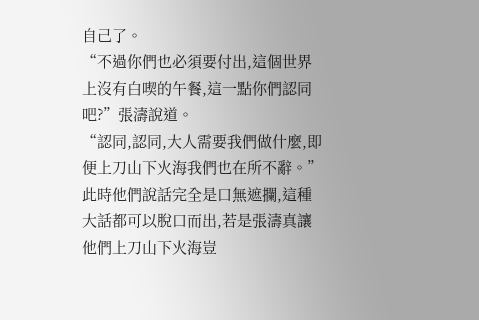自己了。
“不過你們也必須要付出,這個世界上沒有白喫的午餐,這一點你們認同吧?”張濤說道。
“認同,認同,大人需要我們做什麼,即便上刀山下火海我們也在所不辭。”此時他們說話完全是口無遮攔,這種大話都可以脫口而出,若是張濤真讓他們上刀山下火海豈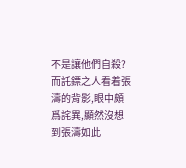不是讓他們自殺?
而託鏢之人看着張濤的背影,眼中頗爲詫異,顯然沒想到張濤如此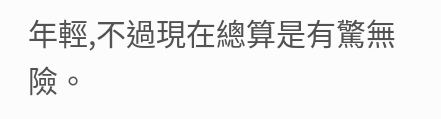年輕,不過現在總算是有驚無險。